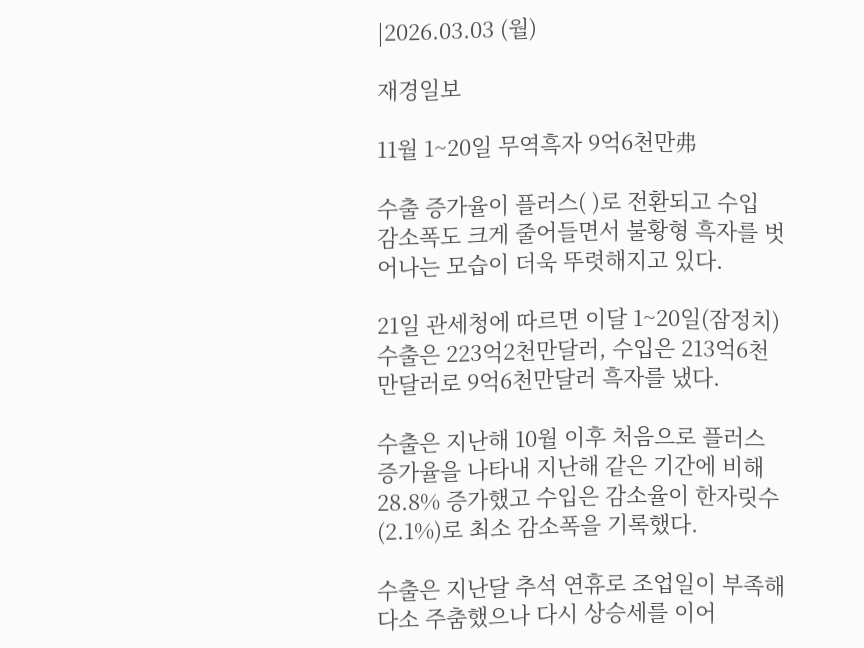|2026.03.03 (월)

재경일보

11월 1~20일 무역흑자 9억6천만弗

수출 증가율이 플러스( )로 전환되고 수입 감소폭도 크게 줄어들면서 불황형 흑자를 벗어나는 모습이 더욱 뚜렷해지고 있다.

21일 관세청에 따르면 이달 1~20일(잠정치) 수출은 223억2천만달러, 수입은 213억6천만달러로 9억6천만달러 흑자를 냈다.

수출은 지난해 10월 이후 처음으로 플러스 증가율을 나타내 지난해 같은 기간에 비해 28.8% 증가했고 수입은 감소율이 한자릿수(2.1%)로 최소 감소폭을 기록했다.

수출은 지난달 추석 연휴로 조업일이 부족해 다소 주춤했으나 다시 상승세를 이어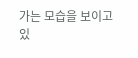가는 모습을 보이고 있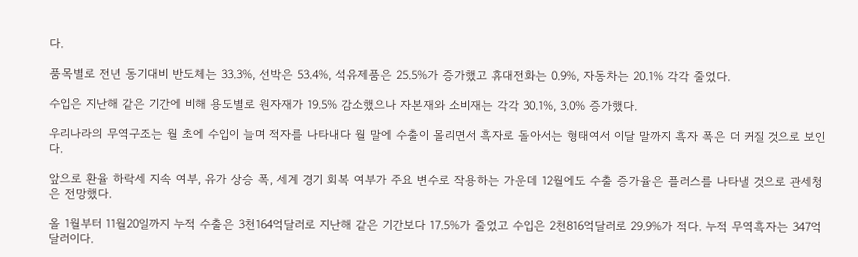다.

품목별로 전년 동기대비 반도체는 33.3%, 선박은 53.4%, 석유제품은 25.5%가 증가했고 휴대전화는 0.9%, 자동차는 20.1% 각각 줄었다.

수입은 지난해 같은 기간에 비해 용도별로 원자재가 19.5% 감소했으나 자본재와 소비재는 각각 30.1%, 3.0% 증가했다.

우리나라의 무역구조는 월 초에 수입이 늘며 적자를 나타내다 월 말에 수출이 몰리면서 흑자로 돌아서는 형태여서 이달 말까지 흑자 폭은 더 커질 것으로 보인다.

앞으로 환율 하락세 지속 여부, 유가 상승 폭, 세계 경기 회복 여부가 주요 변수로 작용하는 가운데 12월에도 수출 증가율은 플러스를 나타낼 것으로 관세청은 전망했다.

올 1월부터 11월20일까지 누적 수출은 3천164억달러로 지난해 같은 기간보다 17.5%가 줄었고 수입은 2천816억달러로 29.9%가 적다. 누적 무역흑자는 347억달러이다.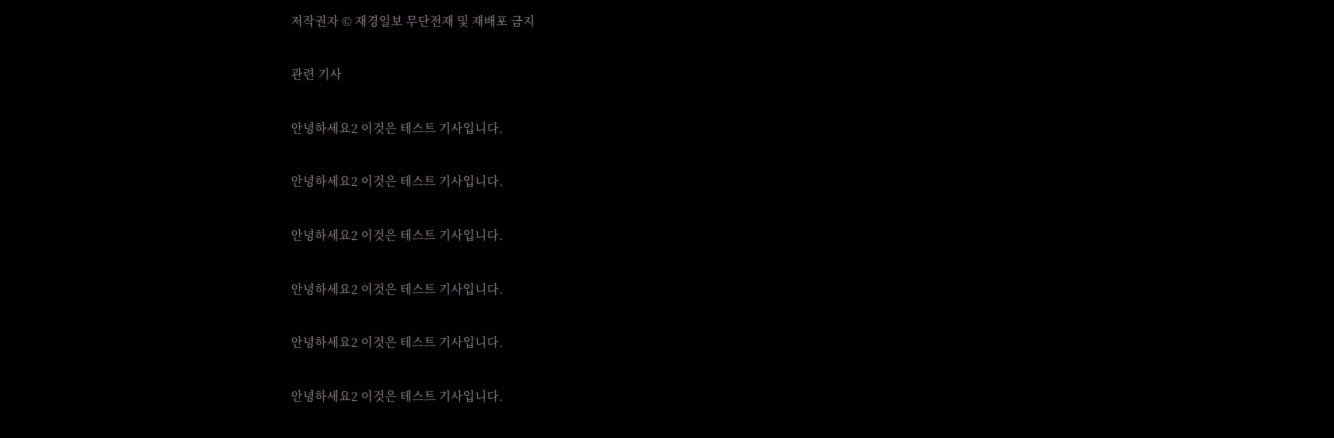저작권자 © 재경일보 무단전재 및 재배포 금지

관련 기사

안녕하세요2 이것은 테스트 기사입니다.

안녕하세요2 이것은 테스트 기사입니다.

안녕하세요2 이것은 테스트 기사입니다.

안녕하세요2 이것은 테스트 기사입니다.

안녕하세요2 이것은 테스트 기사입니다.

안녕하세요2 이것은 테스트 기사입니다.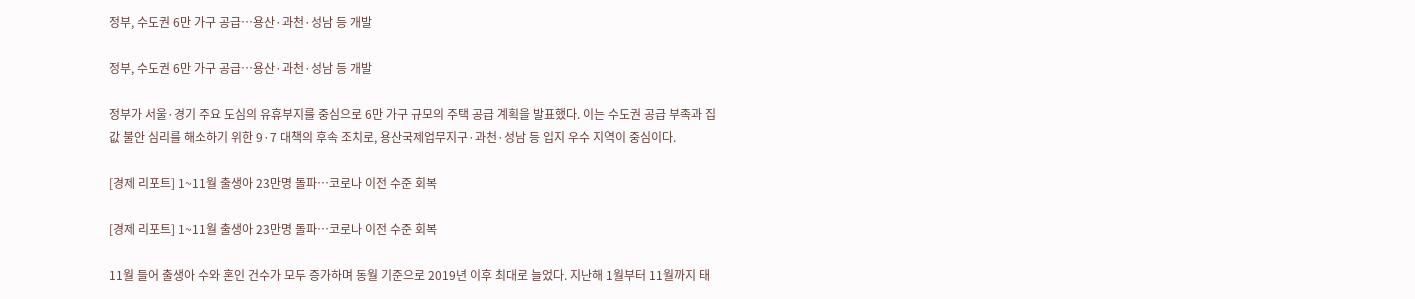정부, 수도권 6만 가구 공급…용산·과천·성남 등 개발

정부, 수도권 6만 가구 공급…용산·과천·성남 등 개발

정부가 서울·경기 주요 도심의 유휴부지를 중심으로 6만 가구 규모의 주택 공급 계획을 발표했다. 이는 수도권 공급 부족과 집값 불안 심리를 해소하기 위한 9·7 대책의 후속 조치로, 용산국제업무지구·과천·성남 등 입지 우수 지역이 중심이다.

[경제 리포트] 1~11월 출생아 23만명 돌파…코로나 이전 수준 회복

[경제 리포트] 1~11월 출생아 23만명 돌파…코로나 이전 수준 회복

11월 들어 출생아 수와 혼인 건수가 모두 증가하며 동월 기준으로 2019년 이후 최대로 늘었다. 지난해 1월부터 11월까지 태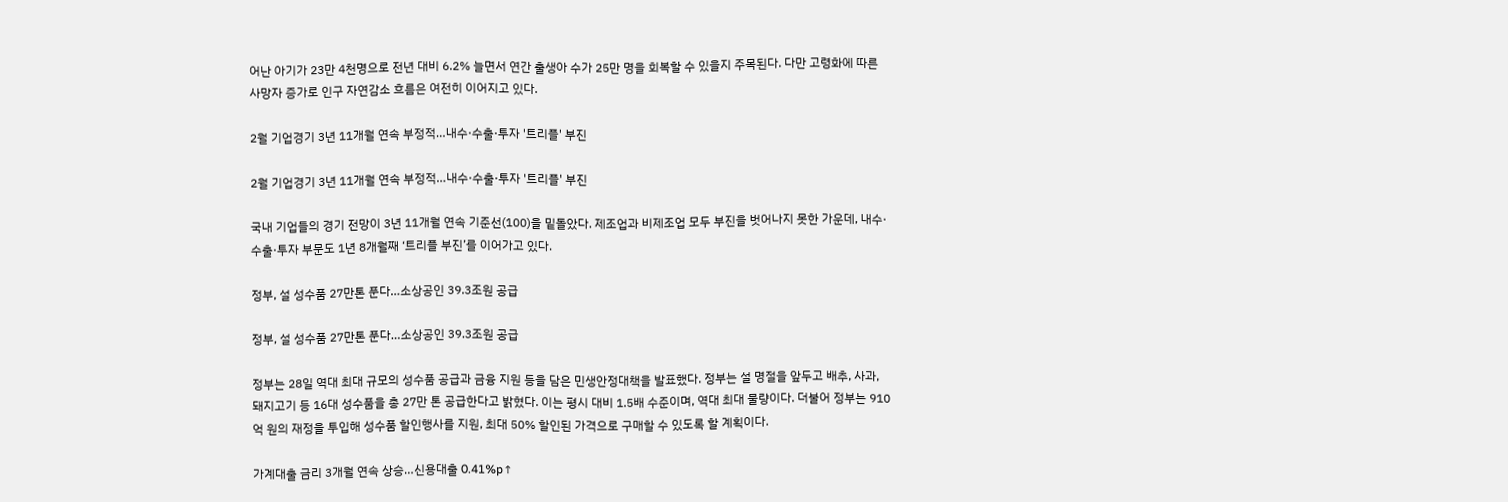어난 아기가 23만 4천명으로 전년 대비 6.2% 늘면서 연간 출생아 수가 25만 명을 회복할 수 있을지 주목된다. 다만 고령화에 따른 사망자 증가로 인구 자연감소 흐름은 여전히 이어지고 있다.

2월 기업경기 3년 11개월 연속 부정적…내수·수출·투자 '트리플' 부진

2월 기업경기 3년 11개월 연속 부정적…내수·수출·투자 '트리플' 부진

국내 기업들의 경기 전망이 3년 11개월 연속 기준선(100)을 밑돌았다. 제조업과 비제조업 모두 부진을 벗어나지 못한 가운데, 내수·수출·투자 부문도 1년 8개월째 ‘트리플 부진’를 이어가고 있다.

정부, 설 성수품 27만톤 푼다…소상공인 39.3조원 공급

정부, 설 성수품 27만톤 푼다…소상공인 39.3조원 공급

정부는 28일 역대 최대 규모의 성수품 공급과 금융 지원 등을 담은 민생안정대책을 발표했다. 정부는 설 명절을 앞두고 배추, 사과, 돼지고기 등 16대 성수품을 총 27만 톤 공급한다고 밝혔다. 이는 평시 대비 1.5배 수준이며, 역대 최대 물량이다. 더불어 정부는 910억 원의 재정을 투입해 성수품 할인행사를 지원, 최대 50% 할인된 가격으로 구매할 수 있도록 할 계획이다.

가계대출 금리 3개월 연속 상승…신용대출 0.41%p↑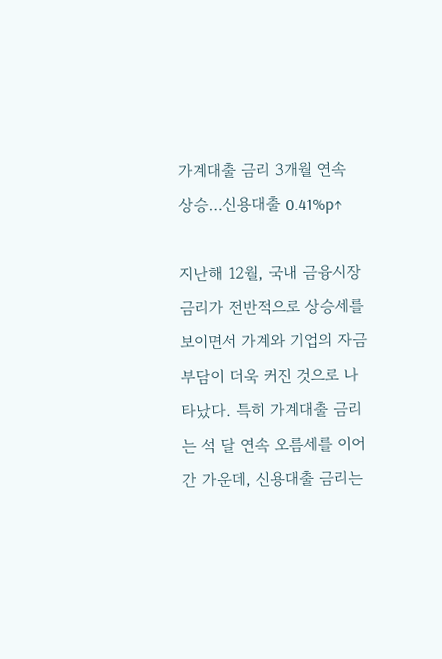가계대출 금리 3개월 연속 상승…신용대출 0.41%p↑

지난해 12월, 국내 금융시장 금리가 전반적으로 상승세를 보이면서 가계와 기업의 자금 부담이 더욱 커진 것으로 나타났다. 특히 가계대출 금리는 석 달 연속 오름세를 이어간 가운데, 신용대출 금리는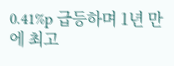0.41%p 급등하며 1년 만에 최고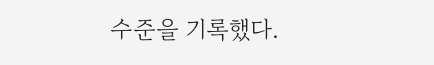수준을 기록했다.